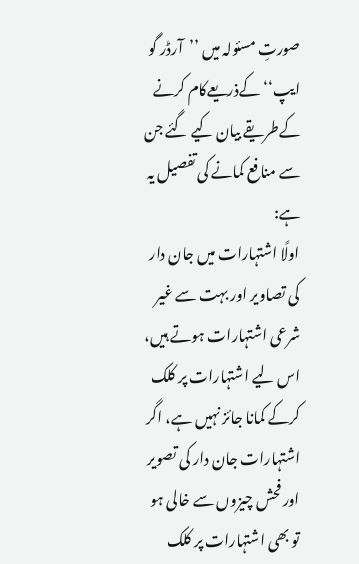صورتِ مسئولہ میں ’’آرڈر گو ایپ‘‘ کےذریعےکام کرنے کےطریقے بیان کیے گئے جن سے منافع کمانے کی تفصیل یہ ہے:
اولًا اشتہارات میں جان دار کی تصاویر اور بہت سے غیر شرعی اشتہارات ہوتے ہیں، اس لیے اشتہارات پر کلک کرکے کمانا جائز نہیں ہے، اگر اشتہارات جان دار کی تصویر اور فحش چیزوں سے خالی ہو تو بھی اشتہارات پر کلک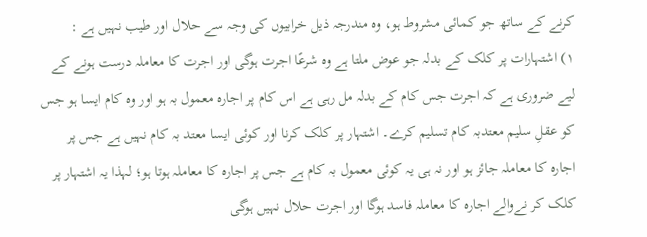کرنے کے ساتھ جو کمائی مشروط ہو، وہ مندرجہ ذیل خرابیوں کی وجہ سے حلال اور طیب نہیں ہے :
۱) اشتہارات پر کلک کے بدلہ جو عوض ملتا ہے وہ شرعًا اجرت ہوگی اور اجرت کا معاملہ درست ہونے کے لیے ضروری ہے کہ اجرت جس کام کے بدلہ مل رہی ہے اس کام پر اجارہ معمول بہ ہو اور وہ کام ایسا ہو جس کو عقلِ سلیم معتدبہ کام تسلیم کرے۔ اشتہار پر کلک کرنا اور کوئی ایسا معتد بہ کام نہیں ہے جس پر اجارہ کا معاملہ جائز ہو اور نہ ہی یہ کوئی معمول بہ کام ہے جس پر اجارہ کا معاملہ ہوتا ہو؛ لہذا یہ اشتہار پر کلک کر نےوالے اجارہ کا معاملہ فاسد ہوگا اور اجرت حلال نہیں ہوگی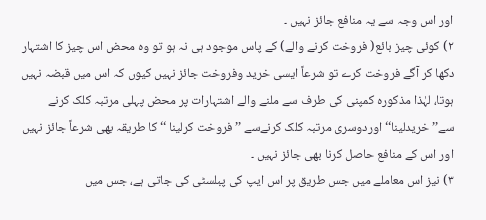اور اس وجہ سے یہ منافع جائز نہیں ۔
۲) کوئی چیز بائع( فروخت کرنے والے) کے پاس موجود ہی نہ ہو تو وہ محض اس چیز کا اشتہار دکھا کر آگے فروخت کرے تو شرعاً ایسی خرید وفروخت جائز نہیں کیوں کہ اس میں قبضہ نہیں ہوتا، لہٰذا مذکورہ کمپنی کی طرف سے ملنے والے اشتہارات پر محض پہلی مرتبہ کلک کرنے سے’’خریدلینا‘‘اوردوسری مرتبہ کلک کرنےسے ’’فروخت کرلینا ‘‘ کا طریقہ بھی شرعاً جائز نہیں اور اس کے منافع حاصل کرنا بھی جائز نہیں ۔
۳) نیز اس معاملے میں جس طریق پر اس ایپ کی پبلسٹی کی جاتی ہے، جس میں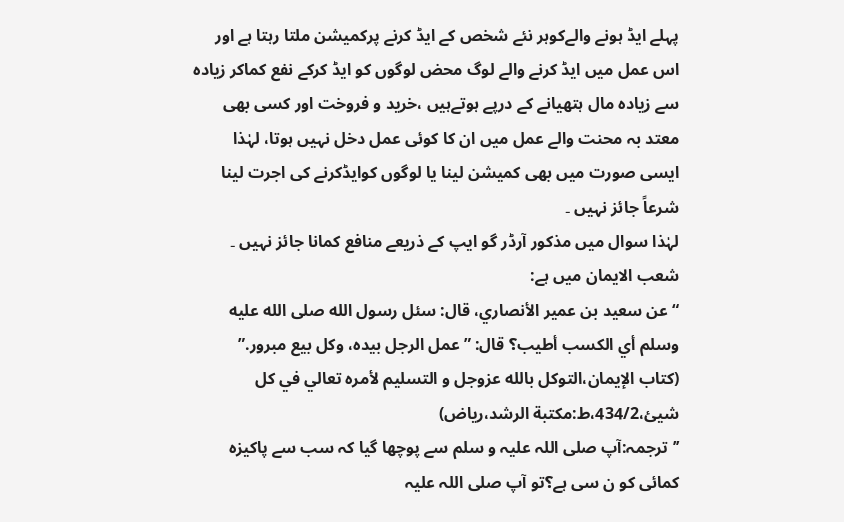پہلے ایڈ ہونے والےکوہر نئے شخص کے ایڈ کرنے پرکمیشن ملتا رہتا ہے اور اس عمل میں ایڈ کرنے والے لوگ محض لوگوں کو ایڈ کرکے نفع کماکر زیادہ سے زیادہ مال ہتھیانے کے درپے ہوتےہیں ،خرید و فروخت اور کسی بھی معتد بہ محنت والے عمل میں ان کا کوئی عمل دخل نہیں ہوتا، لہٰذا ایسی صورت میں بھی کمیشن لینا یا لوگوں کوایڈکرنے کی اجرت لینا شرعاً جائز نہیں ۔
لہٰذا سوال میں مذکور آرڈر گو ایپ کے ذریعے منافع کمانا جائز نہیں ۔
شعب الایمان میں ہے:
“عن سعيد بن عمير الأنصاري، قال: سئل رسول الله صلى الله عليه وسلم أي الكسب أطيب؟ قال: ” عمل الرجل بيده، وكل بيع مبرور.”
(كتاب الإيمان،التوكل بالله عزوجل و التسليم لأمره تعالي في كل شيئ،434/2،ط:مكتبة الرشد،رياض)
’’ترجمہ:آپ صلی اللہ علیہ و سلم سے پوچھا گیا کہ سب سے پاکیزہ کمائی کو ن سی ہے؟تو آپ صلی اللہ علیہ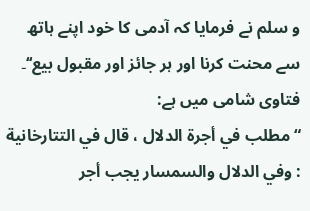و سلم نے فرمایا کہ آدمی کا خود اپنے ہاتھ سے محنت کرنا اور ہر جائز اور مقبول بیع‘‘۔
فتاوی شامی میں ہے:
“مطلب في أجرة الدلال ، قال في التتارخانية : وفي الدلال والسمسار يجب أجر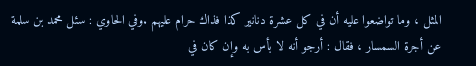المثل ، وما تواضعوا عليه أن في كل عشرة دنانير كذا فذاك حرام عليهم .وفي الحاوي : سئل محمد بن سلمة عن أجرة السمسار ، فقال : أرجو أنه لا بأس به وإن كان في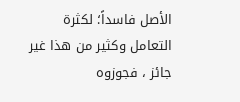الأصل فاسداً؛ لكثرة التعامل وكثير من هذا غير جائز ، فجوزوه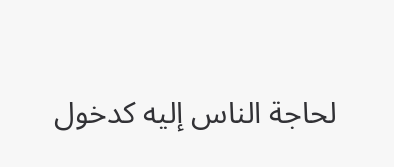لحاجة الناس إليه كدخول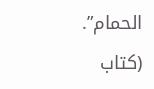الحمام”.
(كتاب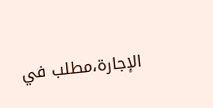الإجارة،مطلب في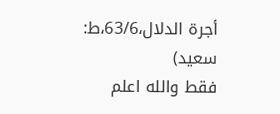أجرة الدلال،63/6،ط: سعيد)
فقط والله اعلم